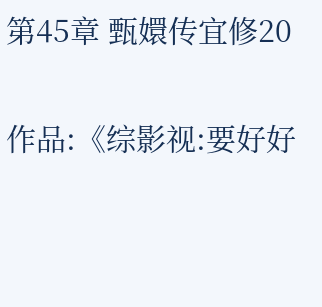第45章 甄嬛传宜修20

作品:《综影视:要好好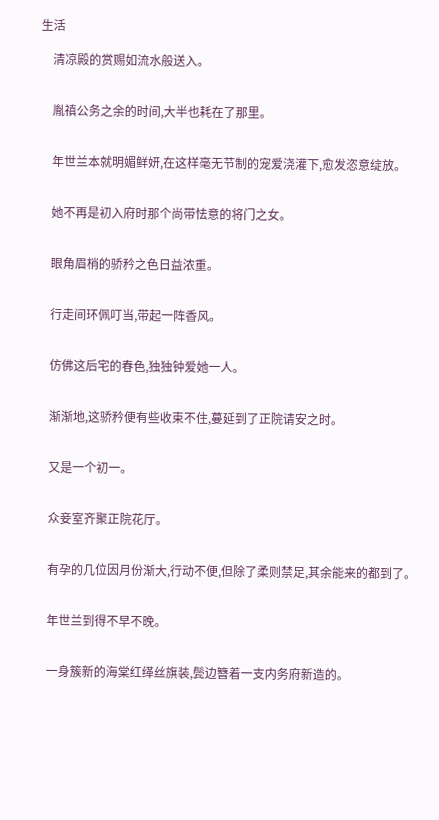生活

    清凉殿的赏赐如流水般送入。


    胤禛公务之余的时间,大半也耗在了那里。


    年世兰本就明媚鲜妍,在这样毫无节制的宠爱浇灌下,愈发恣意绽放。


    她不再是初入府时那个尚带怯意的将门之女。


    眼角眉梢的骄矜之色日益浓重。


    行走间环佩叮当,带起一阵香风。


    仿佛这后宅的春色,独独钟爱她一人。


    渐渐地,这骄矜便有些收束不住,蔓延到了正院请安之时。


    又是一个初一。


    众妾室齐聚正院花厅。


    有孕的几位因月份渐大,行动不便,但除了柔则禁足,其余能来的都到了。


    年世兰到得不早不晚。


    一身簇新的海棠红缂丝旗装,鬓边簪着一支内务府新造的。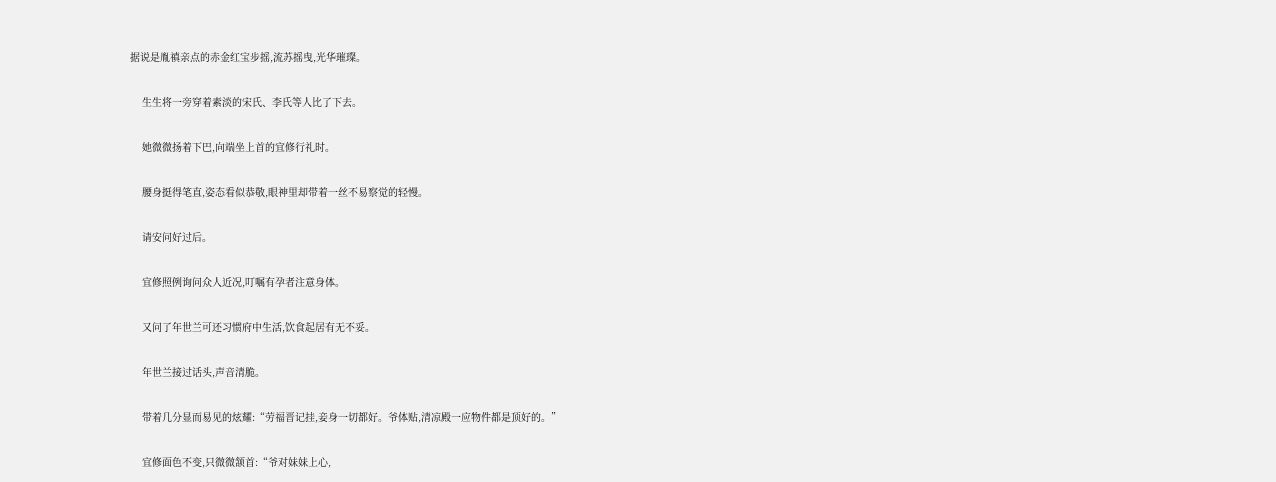据说是胤禛亲点的赤金红宝步摇,流苏摇曳,光华璀璨。


    生生将一旁穿着素淡的宋氏、李氏等人比了下去。


    她微微扬着下巴,向端坐上首的宜修行礼时。


    腰身挺得笔直,姿态看似恭敬,眼神里却带着一丝不易察觉的轻慢。


    请安问好过后。


    宜修照例询问众人近况,叮嘱有孕者注意身体。


    又问了年世兰可还习惯府中生活,饮食起居有无不妥。


    年世兰接过话头,声音清脆。


    带着几分显而易见的炫耀:“劳福晋记挂,妾身一切都好。爷体贴,清凉殿一应物件都是顶好的。”


    宜修面色不变,只微微颔首:“爷对妹妹上心,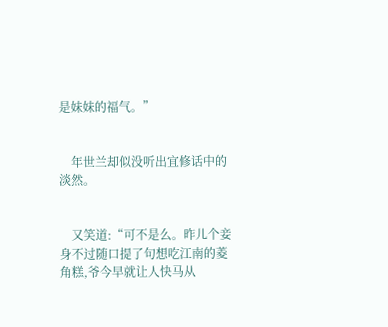是妹妹的福气。”


    年世兰却似没听出宜修话中的淡然。


    又笑道:“可不是么。昨儿个妾身不过随口提了句想吃江南的菱角糕,爷今早就让人快马从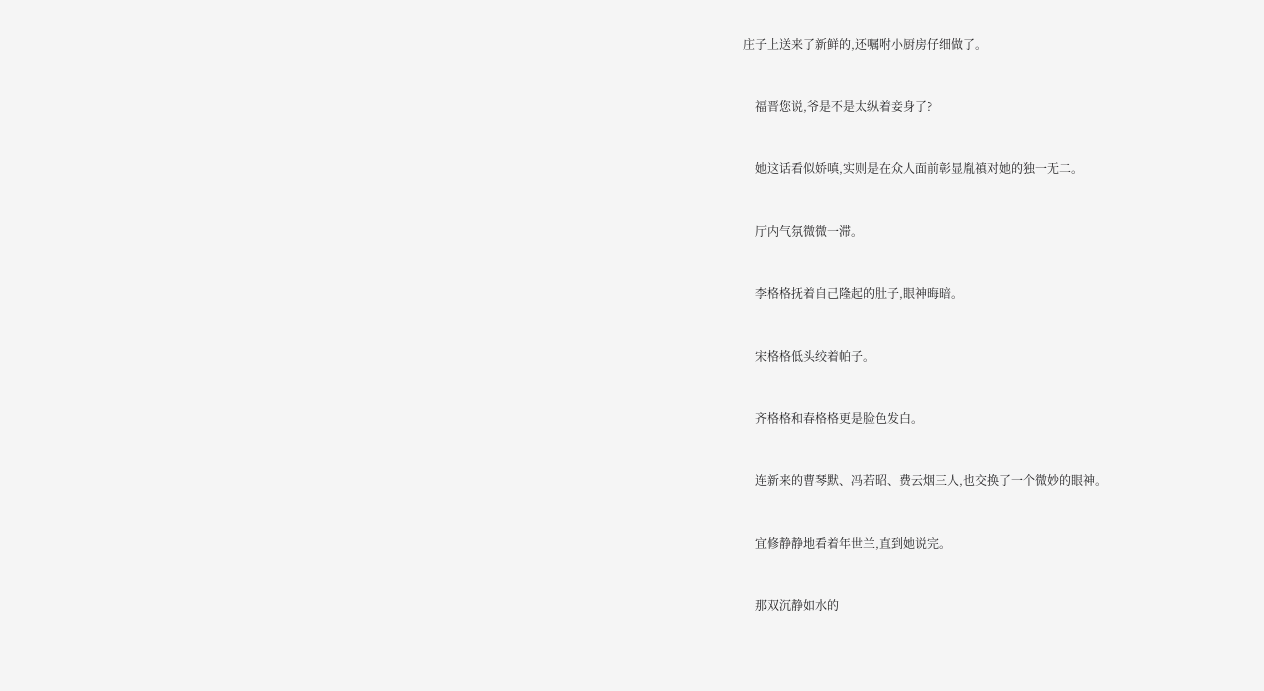庄子上送来了新鲜的,还嘱咐小厨房仔细做了。


    福晋您说,爷是不是太纵着妾身了?


    她这话看似娇嗔,实则是在众人面前彰显胤禛对她的独一无二。


    厅内气氛微微一滞。


    李格格抚着自己隆起的肚子,眼神晦暗。


    宋格格低头绞着帕子。


    齐格格和春格格更是脸色发白。


    连新来的曹琴默、冯若昭、费云烟三人,也交换了一个微妙的眼神。


    宜修静静地看着年世兰,直到她说完。


    那双沉静如水的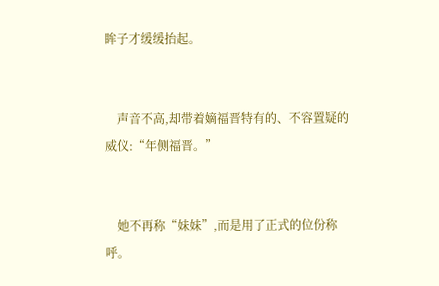眸子才缓缓抬起。


    声音不高,却带着嫡福晋特有的、不容置疑的威仪:“年侧福晋。”


    她不再称“妹妹”,而是用了正式的位份称呼。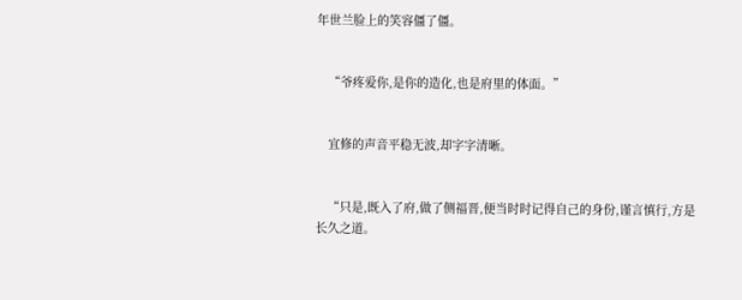年世兰脸上的笑容僵了僵。


    “爷疼爱你,是你的造化,也是府里的体面。”


    宜修的声音平稳无波,却字字清晰。


    “只是,既入了府,做了侧福晋,便当时时记得自己的身份,谨言慎行,方是长久之道。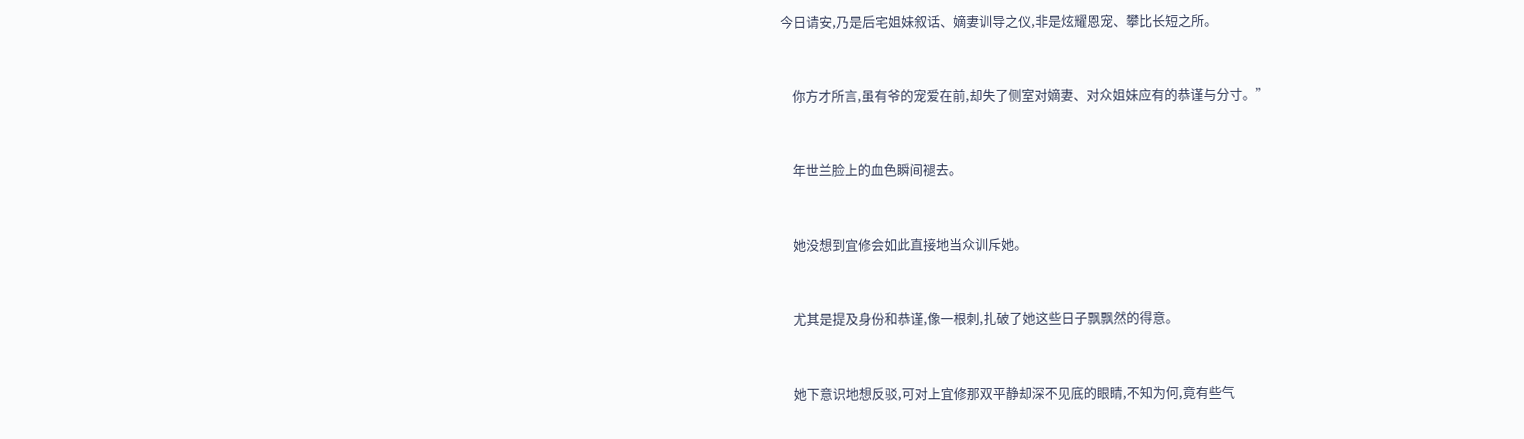今日请安,乃是后宅姐妹叙话、嫡妻训导之仪,非是炫耀恩宠、攀比长短之所。


    你方才所言,虽有爷的宠爱在前,却失了侧室对嫡妻、对众姐妹应有的恭谨与分寸。”


    年世兰脸上的血色瞬间褪去。


    她没想到宜修会如此直接地当众训斥她。


    尤其是提及身份和恭谨,像一根刺,扎破了她这些日子飘飘然的得意。


    她下意识地想反驳,可对上宜修那双平静却深不见底的眼睛,不知为何,竟有些气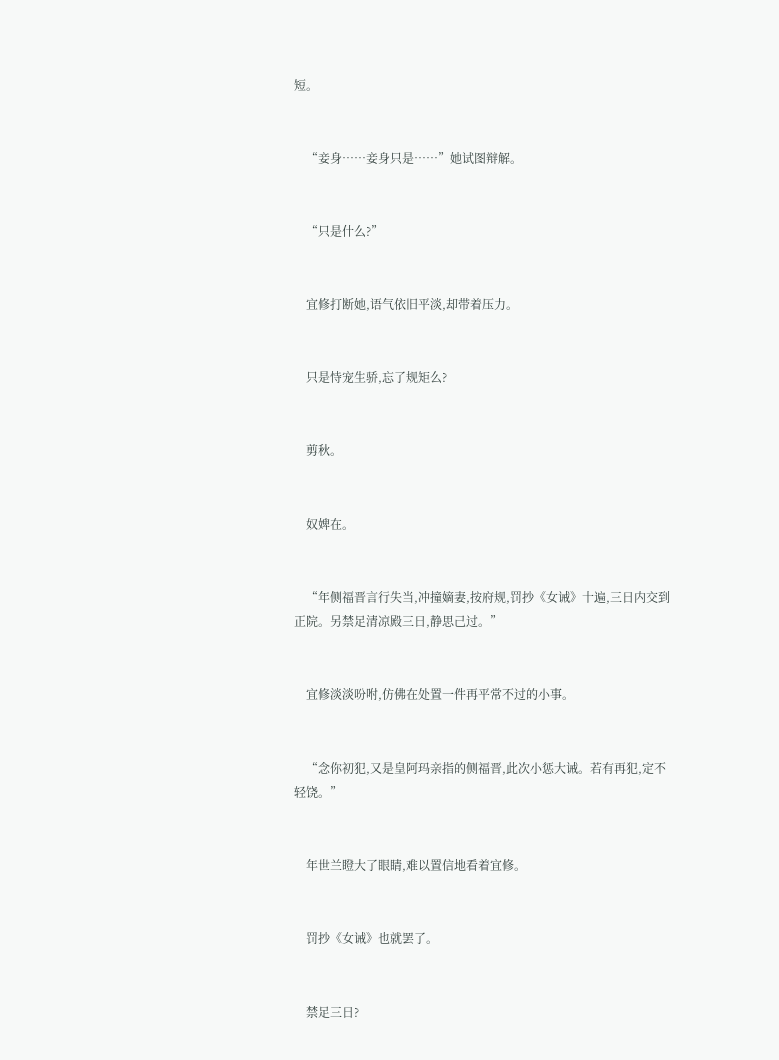短。


    “妾身……妾身只是……”她试图辩解。


    “只是什么?”


    宜修打断她,语气依旧平淡,却带着压力。


    只是恃宠生骄,忘了规矩么?


    剪秋。


    奴婢在。


    “年侧福晋言行失当,冲撞嫡妻,按府规,罚抄《女诫》十遍,三日内交到正院。另禁足清凉殿三日,静思己过。”


    宜修淡淡吩咐,仿佛在处置一件再平常不过的小事。


    “念你初犯,又是皇阿玛亲指的侧福晋,此次小惩大诫。若有再犯,定不轻饶。”


    年世兰瞪大了眼睛,难以置信地看着宜修。


    罚抄《女诫》也就罢了。


    禁足三日?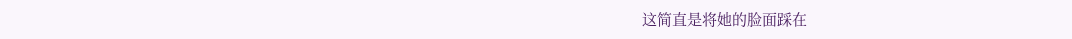这简直是将她的脸面踩在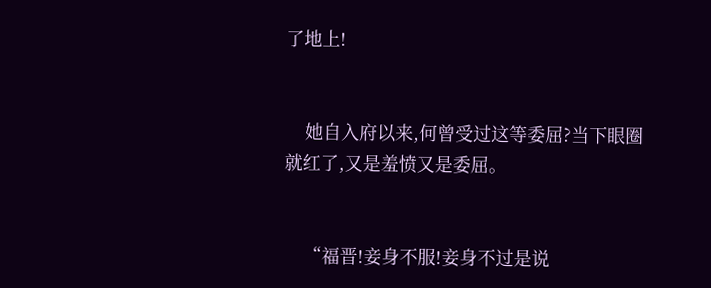了地上!


    她自入府以来,何曾受过这等委屈?当下眼圈就红了,又是羞愤又是委屈。


    “福晋!妾身不服!妾身不过是说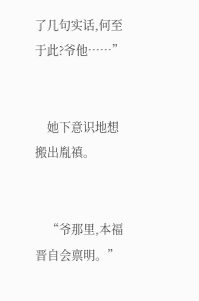了几句实话,何至于此?爷他……”


    她下意识地想搬出胤禛。


    “爷那里,本福晋自会禀明。”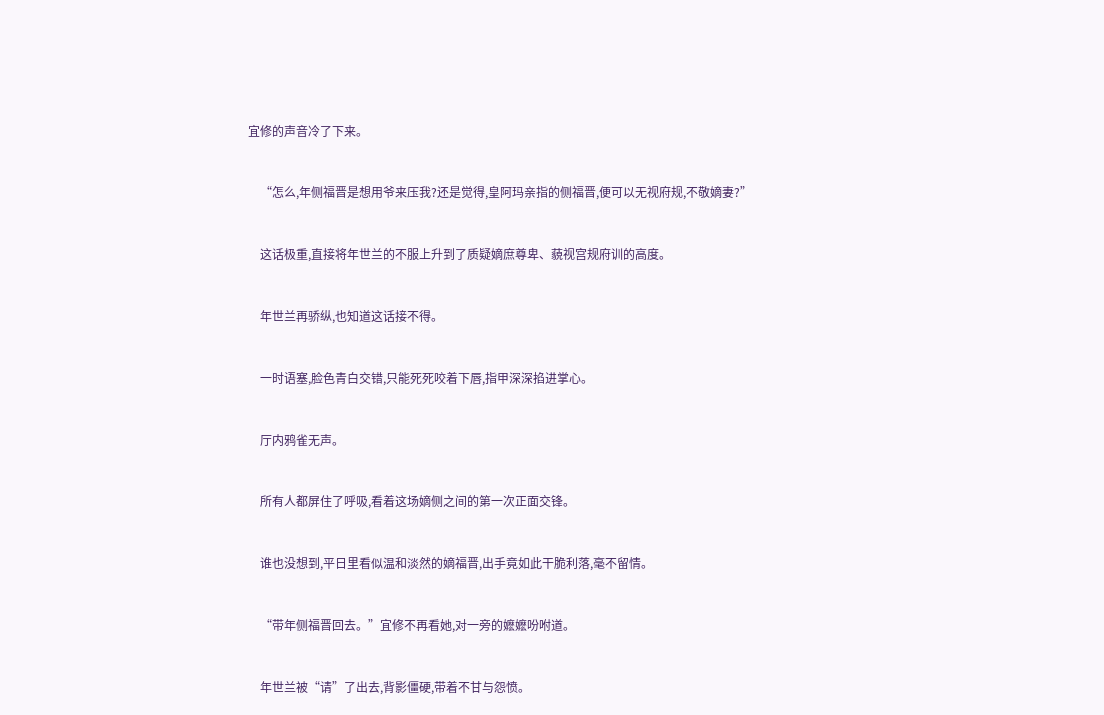宜修的声音冷了下来。


    “怎么,年侧福晋是想用爷来压我?还是觉得,皇阿玛亲指的侧福晋,便可以无视府规,不敬嫡妻?”


    这话极重,直接将年世兰的不服上升到了质疑嫡庶尊卑、藐视宫规府训的高度。


    年世兰再骄纵,也知道这话接不得。


    一时语塞,脸色青白交错,只能死死咬着下唇,指甲深深掐进掌心。


    厅内鸦雀无声。


    所有人都屏住了呼吸,看着这场嫡侧之间的第一次正面交锋。


    谁也没想到,平日里看似温和淡然的嫡福晋,出手竟如此干脆利落,毫不留情。


    “带年侧福晋回去。”宜修不再看她,对一旁的嬷嬷吩咐道。


    年世兰被“请”了出去,背影僵硬,带着不甘与怨愤。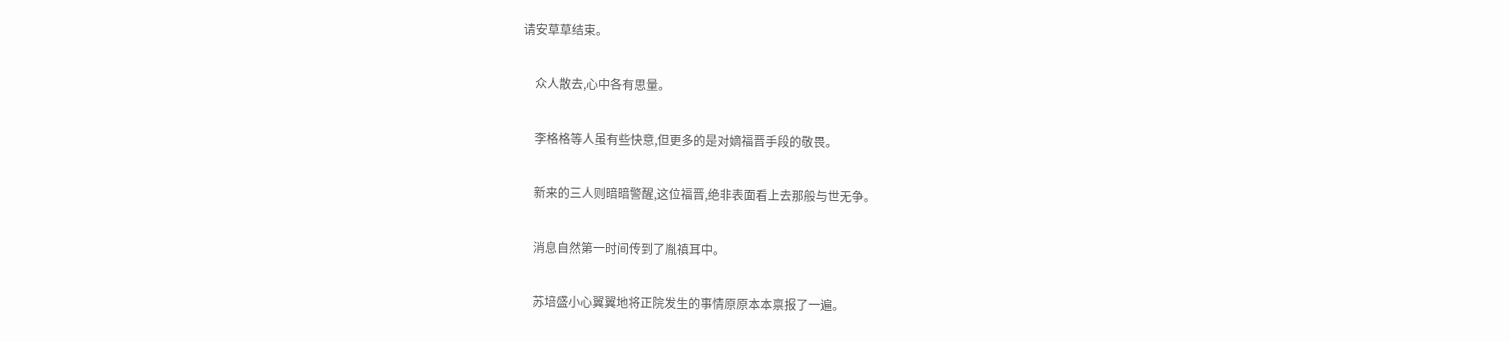请安草草结束。


    众人散去,心中各有思量。


    李格格等人虽有些快意,但更多的是对嫡福晋手段的敬畏。


    新来的三人则暗暗警醒,这位福晋,绝非表面看上去那般与世无争。


    消息自然第一时间传到了胤禛耳中。


    苏培盛小心翼翼地将正院发生的事情原原本本禀报了一遍。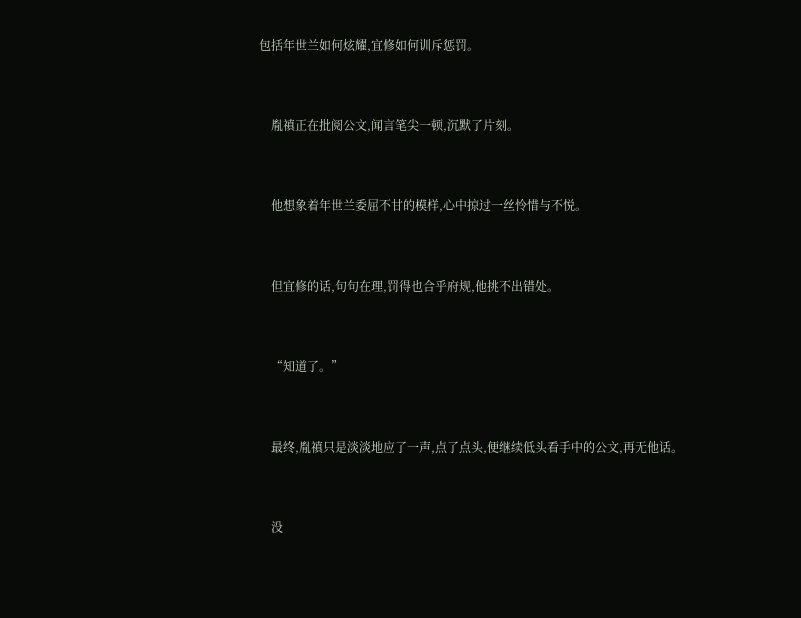包括年世兰如何炫耀,宜修如何训斥惩罚。


    胤禛正在批阅公文,闻言笔尖一顿,沉默了片刻。


    他想象着年世兰委屈不甘的模样,心中掠过一丝怜惜与不悦。


    但宜修的话,句句在理,罚得也合乎府规,他挑不出错处。


    “知道了。”


    最终,胤禛只是淡淡地应了一声,点了点头,便继续低头看手中的公文,再无他话。


    没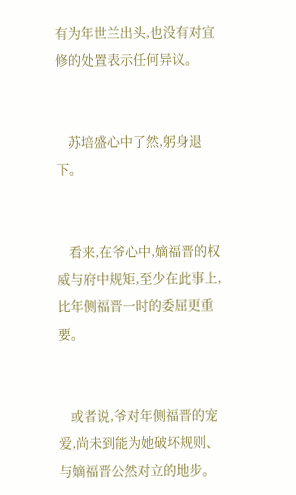有为年世兰出头,也没有对宜修的处置表示任何异议。


    苏培盛心中了然,躬身退下。


    看来,在爷心中,嫡福晋的权威与府中规矩,至少在此事上,比年侧福晋一时的委屈更重要。


    或者说,爷对年侧福晋的宠爱,尚未到能为她破坏规则、与嫡福晋公然对立的地步。